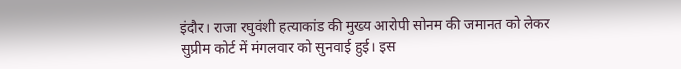इंदौर। राजा रघुवंशी हत्याकांड की मुख्य आरोपी सोनम की जमानत को लेकर सुप्रीम कोर्ट में मंगलवार को सुनवाई हुई। इस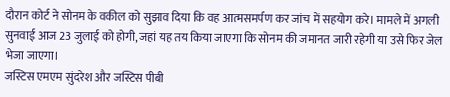दौरान कोर्ट ने सोनम के वकील को सुझाव दिया कि वह आत्मसमर्पण कर जांच में सहयोग करे। मामले में अगली सुनवाई आज 23 जुलाई को होगी, जहां यह तय किया जाएगा कि सोनम की जमानत जारी रहेगी या उसे फिर जेल भेजा जाएगा।
जस्टिस एमएम सुंदरेश और जस्टिस पीबी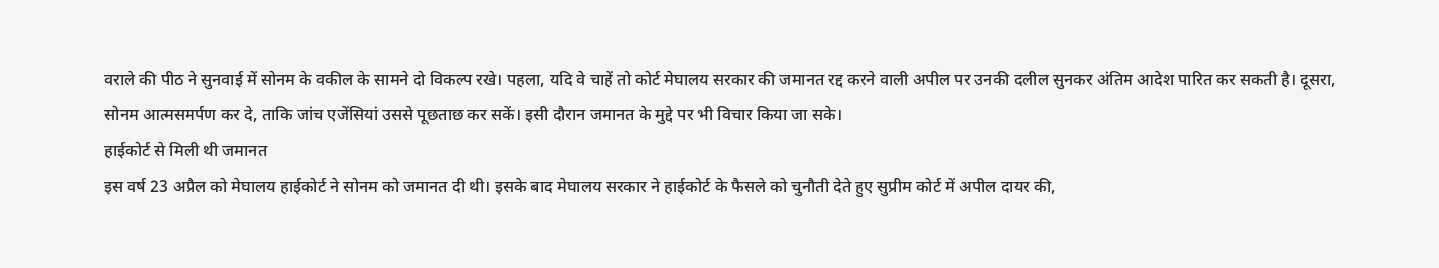वराले की पीठ ने सुनवाई में सोनम के वकील के सामने दो विकल्प रखे। पहला, यदि वे चाहें तो कोर्ट मेघालय सरकार की जमानत रद्द करने वाली अपील पर उनकी दलील सुनकर अंतिम आदेश पारित कर सकती है। दूसरा, सोनम आत्मसमर्पण कर दे, ताकि जांच एजेंसियां उससे पूछताछ कर सकें। इसी दौरान जमानत के मुद्दे पर भी विचार किया जा सके।
हाईकोर्ट से मिली थी जमानत
इस वर्ष 23 अप्रैल को मेघालय हाईकोर्ट ने सोनम को जमानत दी थी। इसके बाद मेघालय सरकार ने हाईकोर्ट के फैसले को चुनौती देते हुए सुप्रीम कोर्ट में अपील दायर की,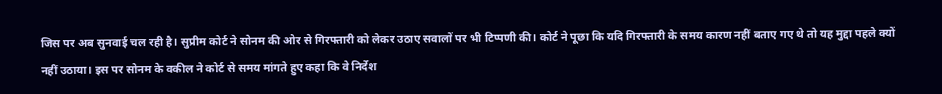जिस पर अब सुनवाई चल रही है। सुप्रीम कोर्ट ने सोनम की ओर से गिरफ्तारी को लेकर उठाए सवालों पर भी टिप्पणी की। कोर्ट ने पूछा कि यदि गिरफ्तारी के समय कारण नहीं बताए गए थे तो यह मुद्दा पहले क्यों नहीं उठाया। इस पर सोनम के वकील ने कोर्ट से समय मांगते हुए कहा कि वे निर्देश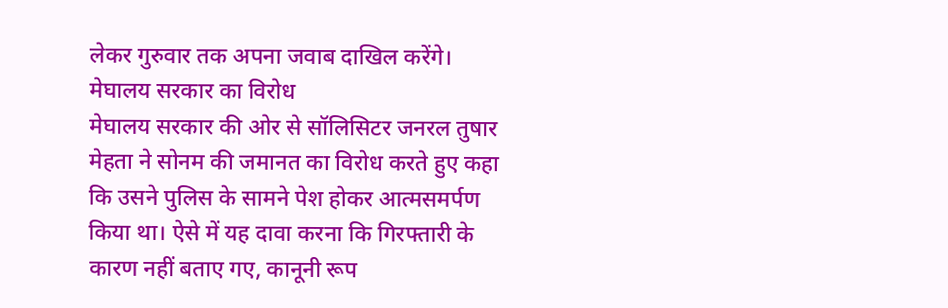लेकर गुरुवार तक अपना जवाब दाखिल करेंगे।
मेघालय सरकार का विरोध
मेघालय सरकार की ओर से सॉलिसिटर जनरल तुषार मेहता ने सोनम की जमानत का विरोध करते हुए कहा कि उसने पुलिस के सामने पेश होकर आत्मसमर्पण किया था। ऐसे में यह दावा करना कि गिरफ्तारी के कारण नहीं बताए गए, कानूनी रूप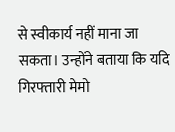से स्वीकार्य नहीं माना जा सकता। उन्होंने बताया कि यदि गिरफ्तारी मेमो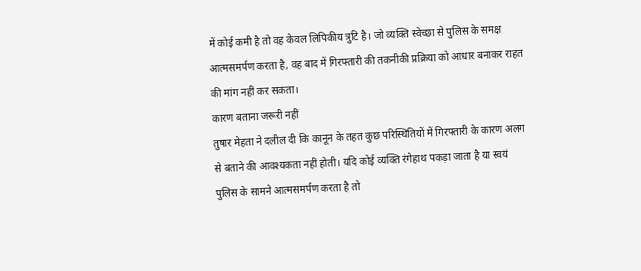में कोई कमी है तो वह केवल लिपिकीय त्रुटि है। जो व्यक्ति स्वेच्छा से पुलिस के समक्ष आत्मसमर्पण करता है, वह बाद में गिरफ्तारी की तकनीकी प्रक्रिया को आधार बनाकर राहत की मांग नहीं कर सकता।
कारण बताना जरूरी नहीं
तुषार मेहता ने दलील दी कि कानून के तहत कुछ परिस्थितियों में गिरफ्तारी के कारण अलग से बताने की आवश्यकता नहीं होती। यदि कोई व्यक्ति रंगेहाथ पकड़ा जाता है या स्वयं पुलिस के सामने आत्मसमर्पण करता है तो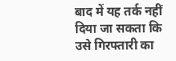बाद में यह तर्क नहीं दिया जा सकता कि उसे गिरफ्तारी का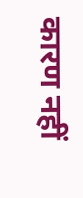कारण नहीं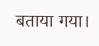बताया गया।